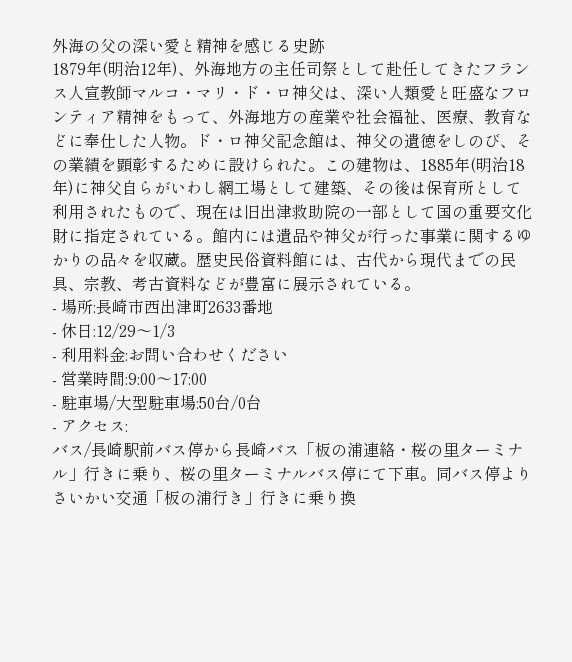外海の父の深い愛と精神を感じる史跡
1879年(明治12年)、外海地方の主任司祭として赴任してきたフランス人宣教師マルコ・マリ・ド・ロ神父は、深い人類愛と旺盛なフロンティア精神をもって、外海地方の産業や社会福祉、医療、教育などに奉仕した人物。ド・ロ神父記念館は、神父の遺徳をしのび、その業績を顕彰するために設けられた。この建物は、1885年(明治18年)に神父自らがいわし網工場として建築、その後は保育所として利用されたもので、現在は旧出津救助院の一部として国の重要文化財に指定されている。館内には遺品や神父が行った事業に関するゆかりの品々を収蔵。歴史民俗資料館には、古代から現代までの民具、宗教、考古資料などが豊富に展示されている。
- 場所:長崎市西出津町2633番地
- 休日:12/29〜1/3
- 利用料金:お問い合わせください
- 営業時間:9:00〜17:00
- 駐車場/大型駐車場:50台/0台
- アクセス:
バス/長崎駅前バス停から長崎バス「板の浦連絡・桜の里ターミナル」行きに乗り、桜の里ターミナルバス停にて下車。同バス停よりさいかい交通「板の浦行き」行きに乗り換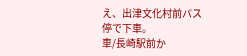え、出津文化村前バス停で下車。
車/長崎駅前か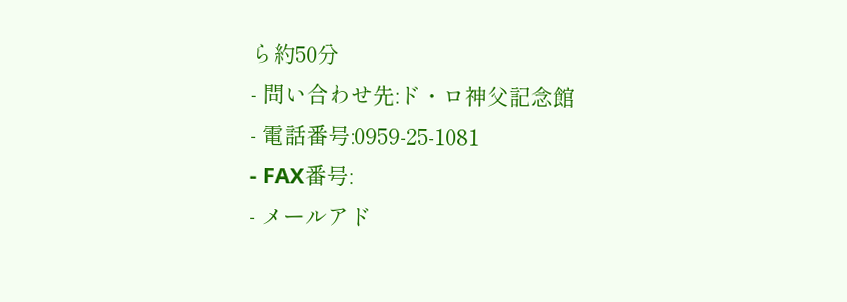ら約50分
- 問い合わせ先:ド・ロ神父記念館
- 電話番号:0959-25-1081
- FAX番号:
- メールアド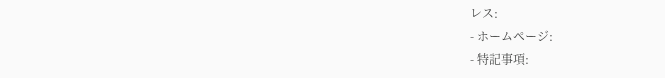レス:
- ホームページ:
- 特記事項: